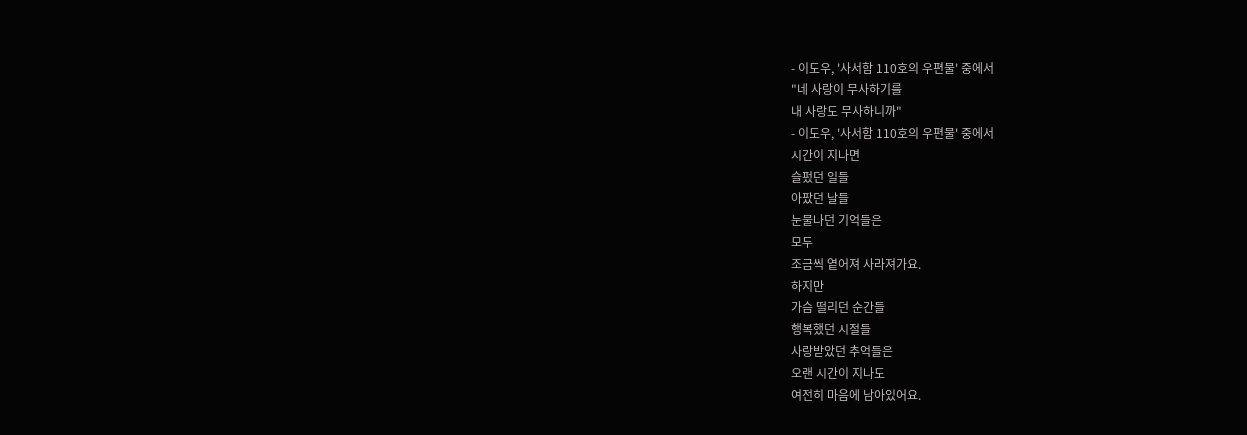- 이도우, '사서함 110호의 우편물' 중에서
"네 사랑이 무사하기를
내 사랑도 무사하니까"
- 이도우, '사서함 110호의 우편물' 중에서
시간이 지나면
슬펐던 일들
아팠던 날들
눈물나던 기억들은
모두
조금씩 옅어져 사라져가요.
하지만
가슴 떨리던 순간들
행복했던 시절들
사랑받았던 추억들은
오랜 시간이 지나도
여전히 마음에 남아있어요.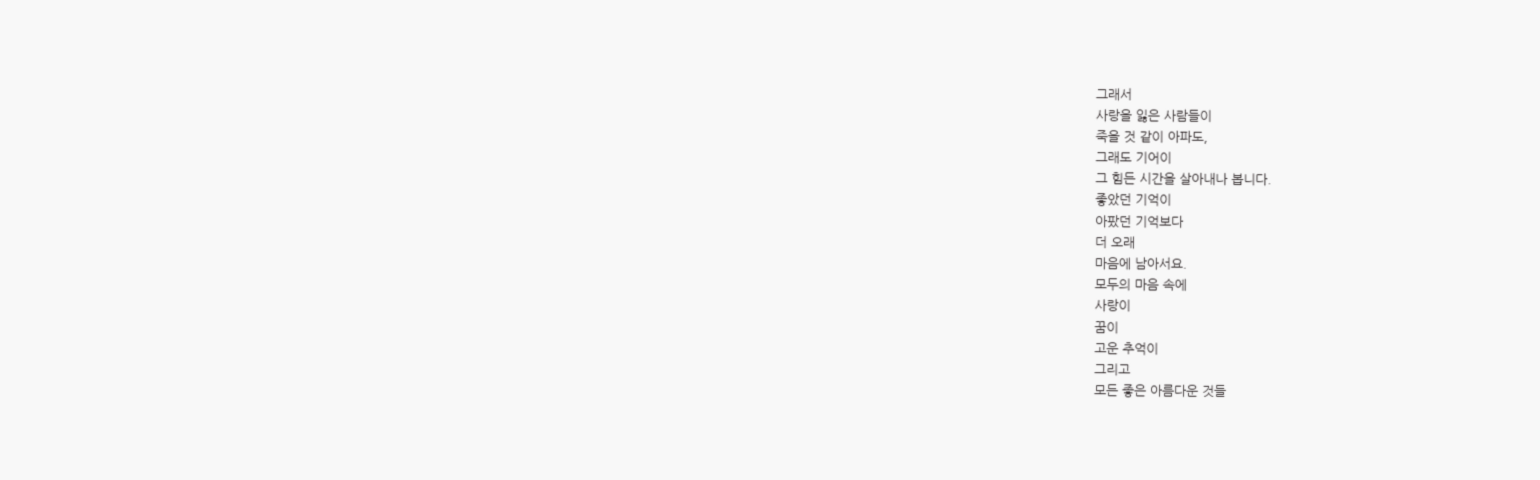그래서
사랑을 잃은 사람들이
죽을 것 같이 아파도,
그래도 기어이
그 힘든 시간을 살아내나 봅니다.
좋았던 기억이
아팠던 기억보다
더 오래
마음에 남아서요.
모두의 마음 속에
사랑이
꿈이
고운 추억이
그리고
모든 좋은 아름다운 것들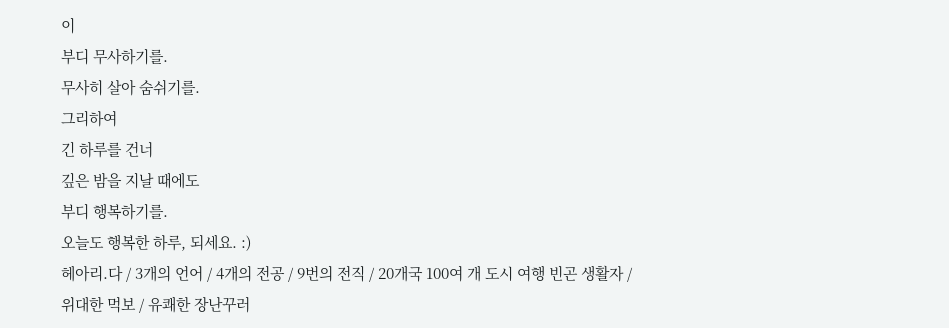이
부디 무사하기를.
무사히 살아 숨쉬기를.
그리하여
긴 하루를 건너
깊은 밤을 지날 때에도
부디 행복하기를.
오늘도 행복한 하루, 되세요. :)
헤아리.다 / 3개의 언어 / 4개의 전공 / 9번의 전직 / 20개국 100여 개 도시 여행 빈곤 생활자 / 위대한 먹보 / 유쾌한 장난꾸러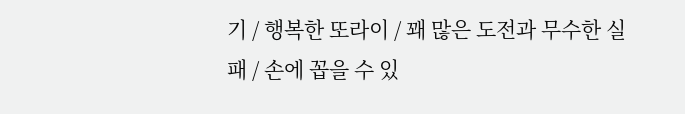기 / 행복한 또라이 / 꽤 많은 도전과 무수한 실패 / 손에 꼽을 수 있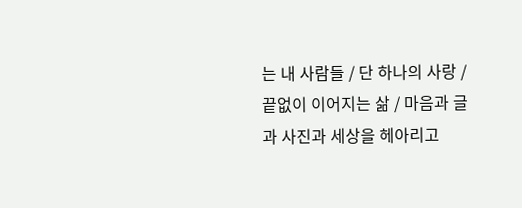는 내 사람들 / 단 하나의 사랑 / 끝없이 이어지는 삶 / 마음과 글과 사진과 세상을 헤아리고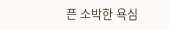픈 소박한 욕심